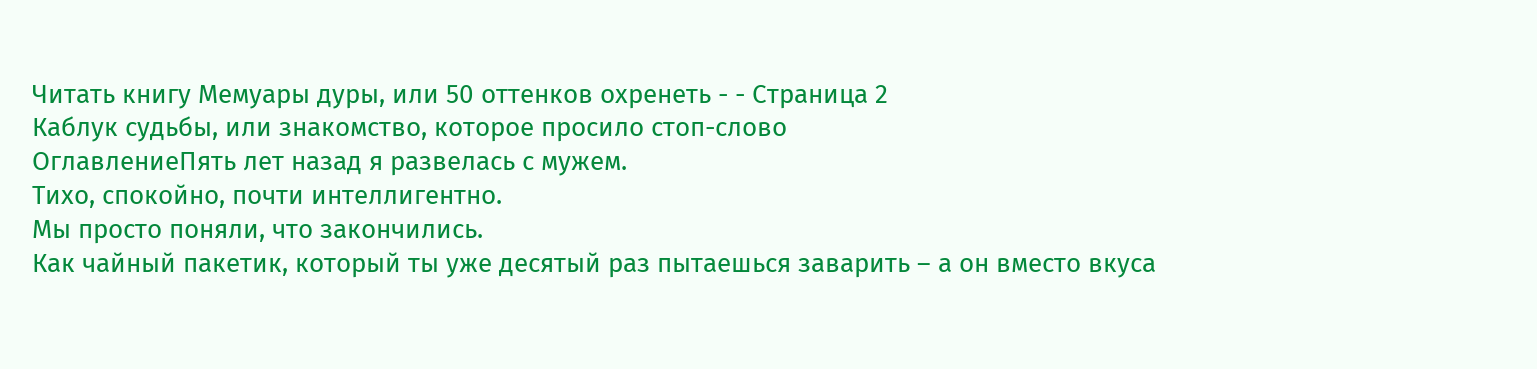Читать книгу Мемуары дуры, или 50 оттенков охренеть - - Страница 2
Каблук судьбы, или знакомство, которое просило стоп-слово
ОглавлениеПять лет назад я развелась с мужем.
Тихо, спокойно, почти интеллигентно.
Мы просто поняли, что закончились.
Как чайный пакетик, который ты уже десятый раз пытаешься заварить – а он вместо вкуса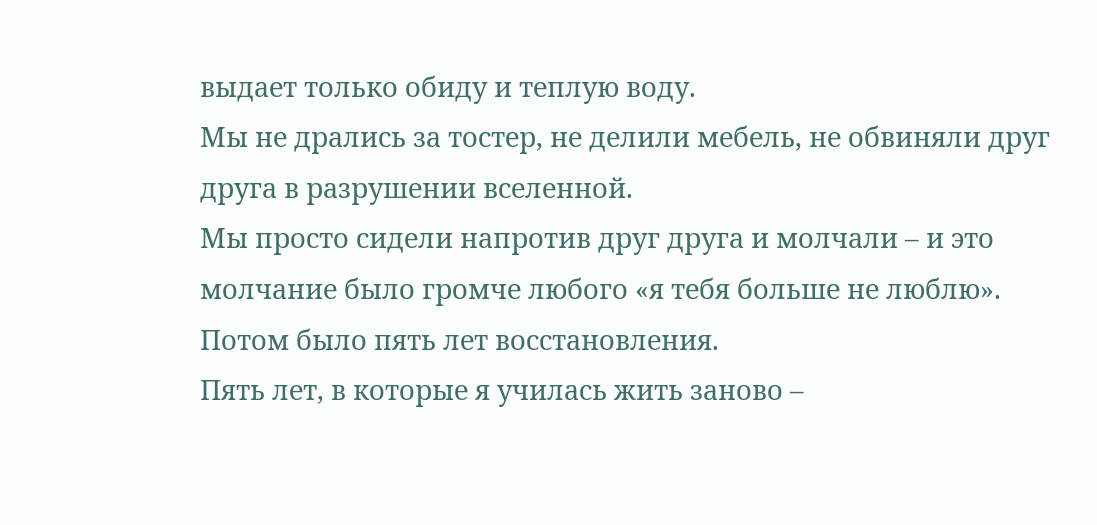выдает только обиду и теплую воду.
Мы не дрались за тостер, не делили мебель, не обвиняли друг друга в разрушении вселенной.
Мы просто сидели напротив друг друга и молчали – и это молчание было громче любого «я тебя больше не люблю».
Потом было пять лет восстановления.
Пять лет, в которые я училась жить заново –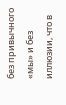без привычного «мы» и без иллюзии, что в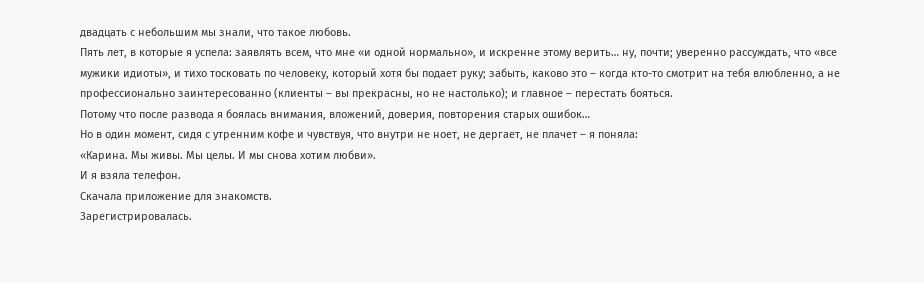двадцать с небольшим мы знали, что такое любовь.
Пять лет, в которые я успела: заявлять всем, что мне «и одной нормально», и искренне этому верить… ну, почти; уверенно рассуждать, что «все мужики идиоты», и тихо тосковать по человеку, который хотя бы подает руку; забыть, каково это – когда кто-то смотрит на тебя влюбленно, а не профессионально заинтересованно (клиенты – вы прекрасны, но не настолько); и главное – перестать бояться.
Потому что после развода я боялась внимания, вложений, доверия, повторения старых ошибок…
Но в один момент, сидя с утренним кофе и чувствуя, что внутри не ноет, не дергает, не плачет – я поняла:
«Карина. Мы живы. Мы целы. И мы снова хотим любви».
И я взяла телефон.
Скачала приложение для знакомств.
Зарегистрировалась.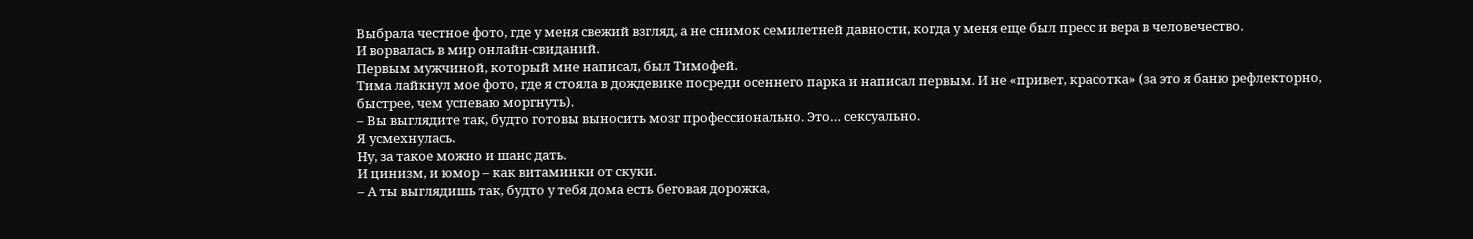Выбрала честное фото, где у меня свежий взгляд, а не снимок семилетней давности, когда у меня еще был пресс и вера в человечество.
И ворвалась в мир онлайн-свиданий.
Первым мужчиной, который мне написал, был Тимофей.
Тима лайкнул мое фото, где я стояла в дождевике посреди осеннего парка и написал первым. И не «привет, красотка» (за это я баню рефлекторно, быстрее, чем успеваю моргнуть).
– Вы выглядите так, будто готовы выносить мозг профессионально. Это… сексуально.
Я усмехнулась.
Ну, за такое можно и шанс дать.
И цинизм, и юмор – как витаминки от скуки.
– А ты выглядишь так, будто у тебя дома есть беговая дорожка,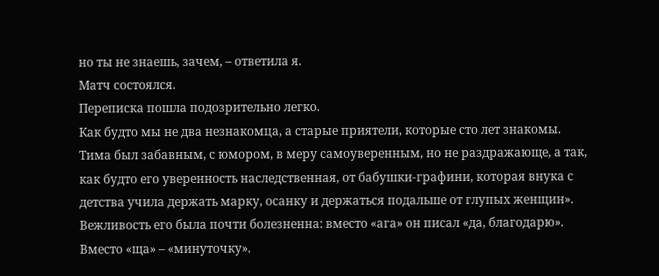но ты не знаешь, зачем, – ответила я.
Матч состоялся.
Переписка пошла подозрительно легко.
Как будто мы не два незнакомца, а старые приятели, которые сто лет знакомы.
Тима был забавным, с юмором, в меру самоуверенным, но не раздражающе, а так, как будто его уверенность наследственная, от бабушки-графини, которая внука с детства учила держать марку, осанку и держаться подальше от глупых женщин».
Вежливость его была почти болезненна: вместо «ага» он писал «да, благодарю».
Вместо «ща» – «минуточку».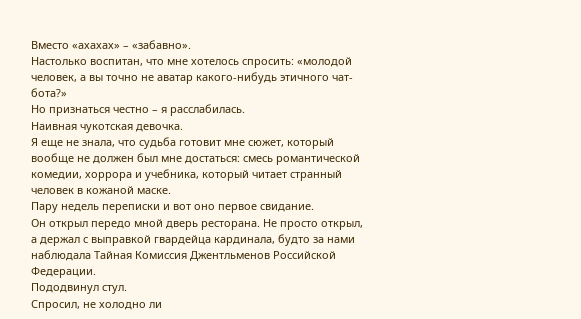Вместо «ахахах» – «забавно».
Настолько воспитан, что мне хотелось спросить: «молодой человек, а вы точно не аватар какого-нибудь этичного чат-бота?»
Но признаться честно – я расслабилась.
Наивная чукотская девочка.
Я еще не знала, что судьба готовит мне сюжет, который вообще не должен был мне достаться: смесь романтической комедии, хоррора и учебника, который читает странный человек в кожаной маске.
Пару недель переписки и вот оно первое свидание.
Он открыл передо мной дверь ресторана. Не просто открыл, а держал с выправкой гвардейца кардинала, будто за нами наблюдала Тайная Комиссия Джентльменов Российской Федерации.
Пододвинул стул.
Спросил, не холодно ли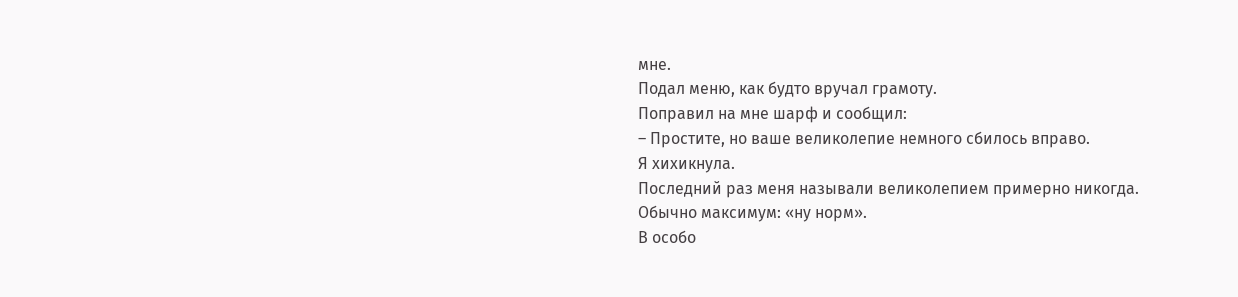мне.
Подал меню, как будто вручал грамоту.
Поправил на мне шарф и сообщил:
– Простите, но ваше великолепие немного сбилось вправо.
Я хихикнула.
Последний раз меня называли великолепием примерно никогда.
Обычно максимум: «ну норм».
В особо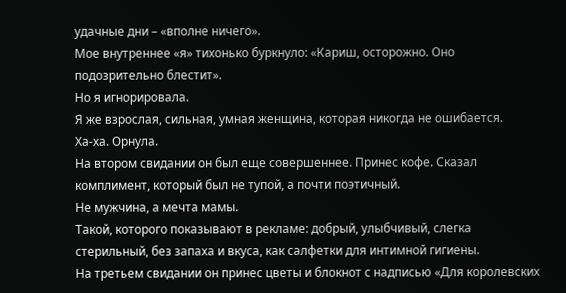удачные дни – «вполне ничего».
Мое внутреннее «я» тихонько буркнуло: «Кариш, осторожно. Оно подозрительно блестит».
Но я игнорировала.
Я же взрослая, сильная, умная женщина, которая никогда не ошибается.
Ха-ха. Орнула.
На втором свидании он был еще совершеннее. Принес кофе. Сказал комплимент, который был не тупой, а почти поэтичный.
Не мужчина, а мечта мамы.
Такой, которого показывают в рекламе: добрый, улыбчивый, слегка стерильный, без запаха и вкуса, как салфетки для интимной гигиены.
На третьем свидании он принес цветы и блокнот с надписью «Для королевских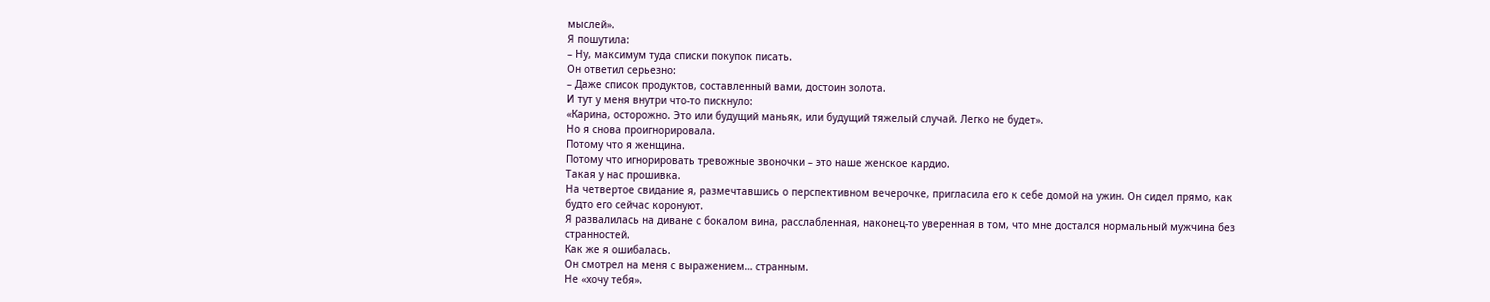мыслей».
Я пошутила:
– Ну, максимум туда списки покупок писать.
Он ответил серьезно:
– Даже список продуктов, составленный вами, достоин золота.
И тут у меня внутри что-то пискнуло:
«Карина, осторожно. Это или будущий маньяк, или будущий тяжелый случай. Легко не будет».
Но я снова проигнорировала.
Потому что я женщина.
Потому что игнорировать тревожные звоночки – это наше женское кардио.
Такая у нас прошивка.
На четвертое свидание я, размечтавшись о перспективном вечерочке, пригласила его к себе домой на ужин. Он сидел прямо, как будто его сейчас коронуют.
Я развалилась на диване с бокалом вина, расслабленная, наконец-то уверенная в том, что мне достался нормальный мужчина без странностей.
Как же я ошибалась.
Он смотрел на меня с выражением… странным.
Не «хочу тебя».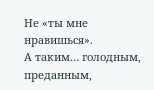Не «ты мне нравишься».
А таким… голодным, преданным,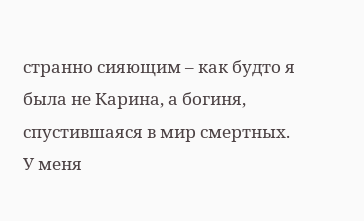странно сияющим – как будто я была не Карина, а богиня, спустившаяся в мир смертных.
У меня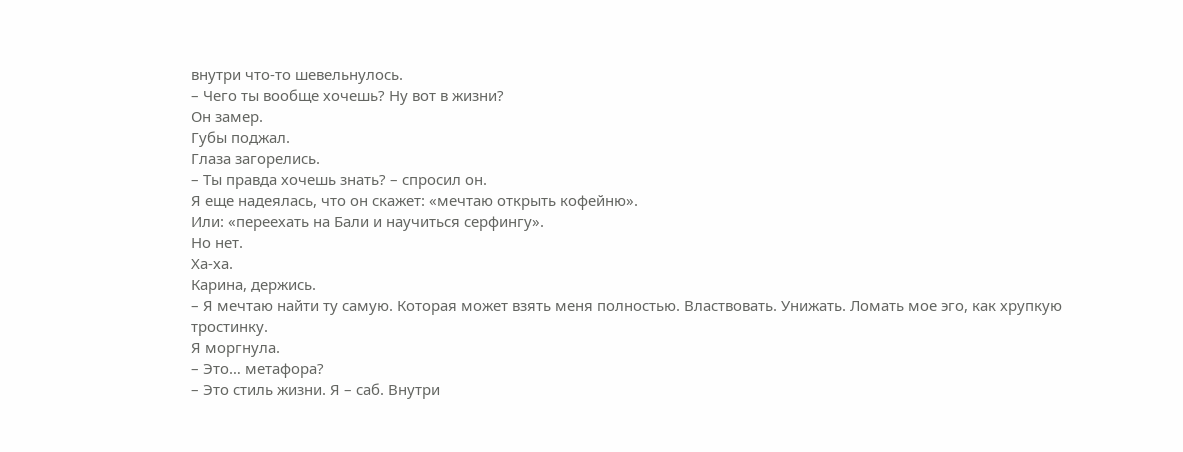внутри что-то шевельнулось.
– Чего ты вообще хочешь? Ну вот в жизни?
Он замер.
Губы поджал.
Глаза загорелись.
– Ты правда хочешь знать? – спросил он.
Я еще надеялась, что он скажет: «мечтаю открыть кофейню».
Или: «переехать на Бали и научиться серфингу».
Но нет.
Ха-ха.
Карина, держись.
– Я мечтаю найти ту самую. Которая может взять меня полностью. Властвовать. Унижать. Ломать мое эго, как хрупкую тростинку.
Я моргнула.
– Это… метафора?
– Это стиль жизни. Я – саб. Внутри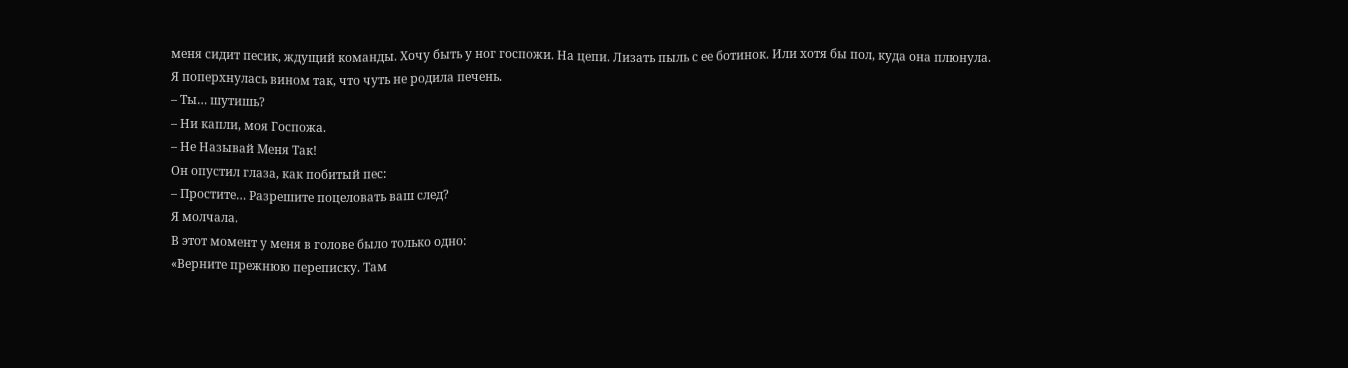меня сидит песик, ждущий команды. Хочу быть у ног госпожи. На цепи. Лизать пыль с ее ботинок. Или хотя бы пол, куда она плюнула.
Я поперхнулась вином так, что чуть не родила печень.
– Ты… шутишь?
– Ни капли, моя Госпожа.
– Не Называй Меня Так!
Он опустил глаза, как побитый пес:
– Простите… Разрешите поцеловать ваш след?
Я молчала.
В этот момент у меня в голове было только одно:
«Верните прежнюю переписку. Там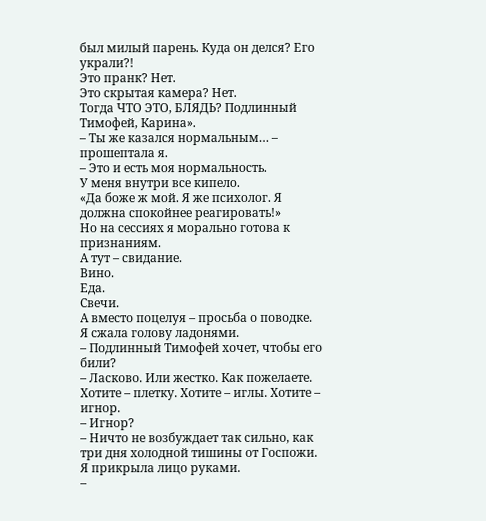был милый парень. Куда он делся? Его украли?!
Это пранк? Нет.
Это скрытая камера? Нет.
Тогда ЧТО ЭТО, БЛЯДЬ? Подлинный Тимофей, Карина».
– Ты же казался нормальным… – прошептала я.
– Это и есть моя нормальность.
У меня внутри все кипело.
«Да боже ж мой. Я же психолог. Я должна спокойнее реагировать!»
Но на сессиях я морально готова к признаниям.
А тут – свидание.
Вино.
Еда.
Свечи.
А вместо поцелуя – просьба о поводке.
Я сжала голову ладонями.
– Подлинный Тимофей хочет, чтобы его били?
– Ласково. Или жестко. Как пожелаете. Хотите – плетку. Хотите – иглы. Хотите – игнор.
– Игнор?
– Ничто не возбуждает так сильно, как три дня холодной тишины от Госпожи.
Я прикрыла лицо руками.
–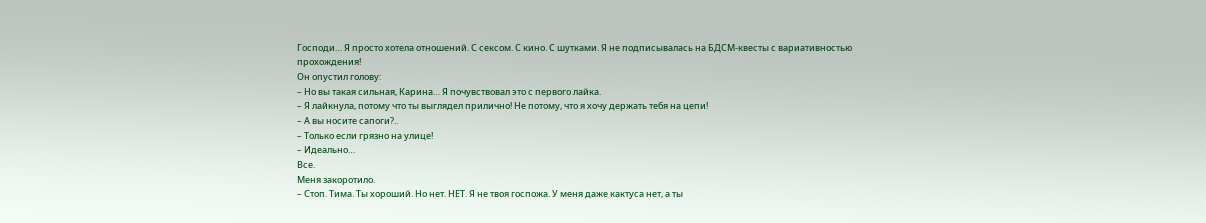Господи… Я просто хотела отношений. С сексом. С кино. С шутками. Я не подписывалась на БДСМ-квесты с вариативностью прохождения!
Он опустил голову:
– Но вы такая сильная, Карина… Я почувствовал это с первого лайка.
– Я лайкнула, потому что ты выглядел прилично! Не потому, что я хочу держать тебя на цепи!
– А вы носите сапоги?..
– Только если грязно на улице!
– Идеально…
Все.
Меня закоротило.
– Стоп. Тима. Ты хороший. Но нет. НЕТ. Я не твоя госпожа. У меня даже кактуса нет, а ты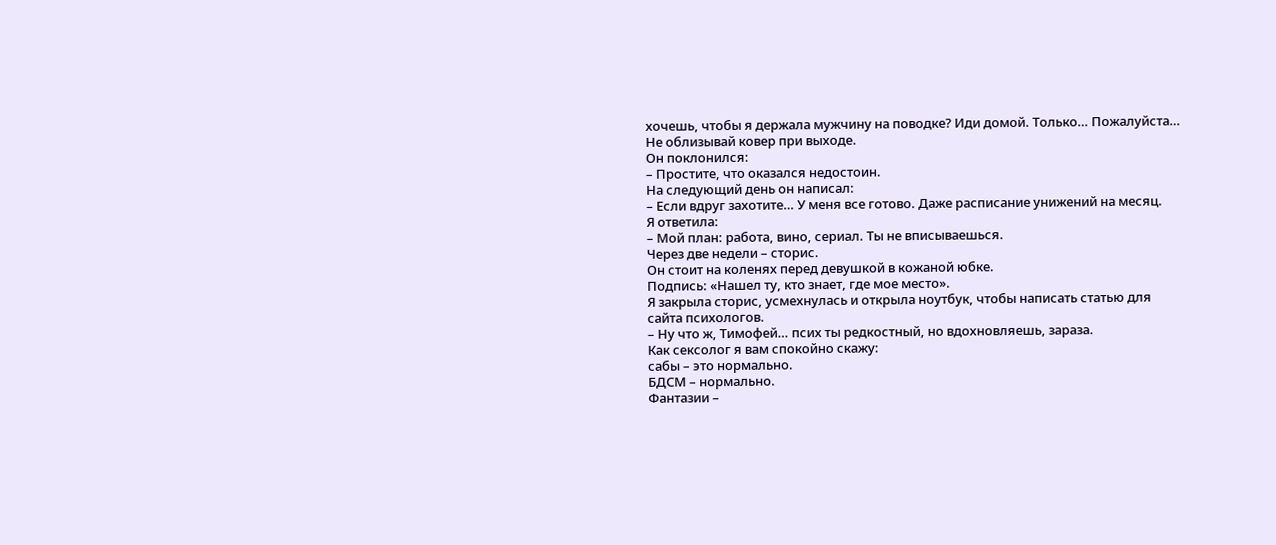хочешь, чтобы я держала мужчину на поводке? Иди домой. Только… Пожалуйста… Не облизывай ковер при выходе.
Он поклонился:
– Простите, что оказался недостоин.
На следующий день он написал:
– Если вдруг захотите… У меня все готово. Даже расписание унижений на месяц.
Я ответила:
– Мой план: работа, вино, сериал. Ты не вписываешься.
Через две недели – сторис.
Он стоит на коленях перед девушкой в кожаной юбке.
Подпись: «Нашел ту, кто знает, где мое место».
Я закрыла сторис, усмехнулась и открыла ноутбук, чтобы написать статью для сайта психологов.
– Ну что ж, Тимофей… псих ты редкостный, но вдохновляешь, зараза.
Как сексолог я вам спокойно скажу:
сабы – это нормально.
БДСМ – нормально.
Фантазии –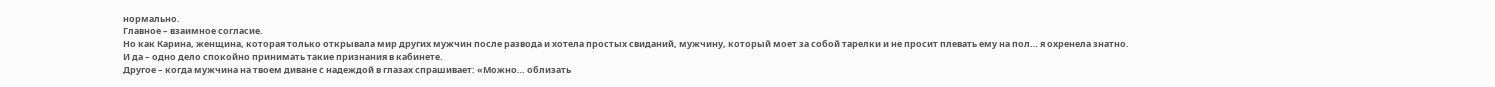нормально.
Главное – взаимное согласие.
Но как Карина, женщина, которая только открывала мир других мужчин после развода и хотела простых свиданий, мужчину, который моет за собой тарелки и не просит плевать ему на пол… я охренела знатно.
И да – одно дело спокойно принимать такие признания в кабинете.
Другое – когда мужчина на твоем диване с надеждой в глазах спрашивает: «Можно… облизать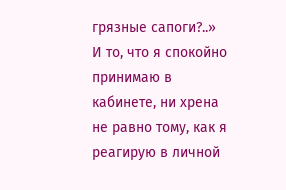грязные сапоги?..»
И то, что я спокойно принимаю в кабинете, ни хрена не равно тому, как я реагирую в личной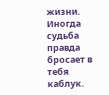жизни.
Иногда судьба правда бросает в тебя каблук.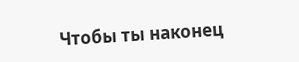Чтобы ты наконец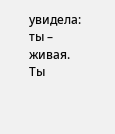увидела: ты – живая.
Ты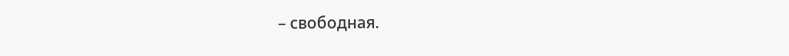– свободная.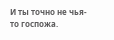И ты точно не чья-то госпожа.